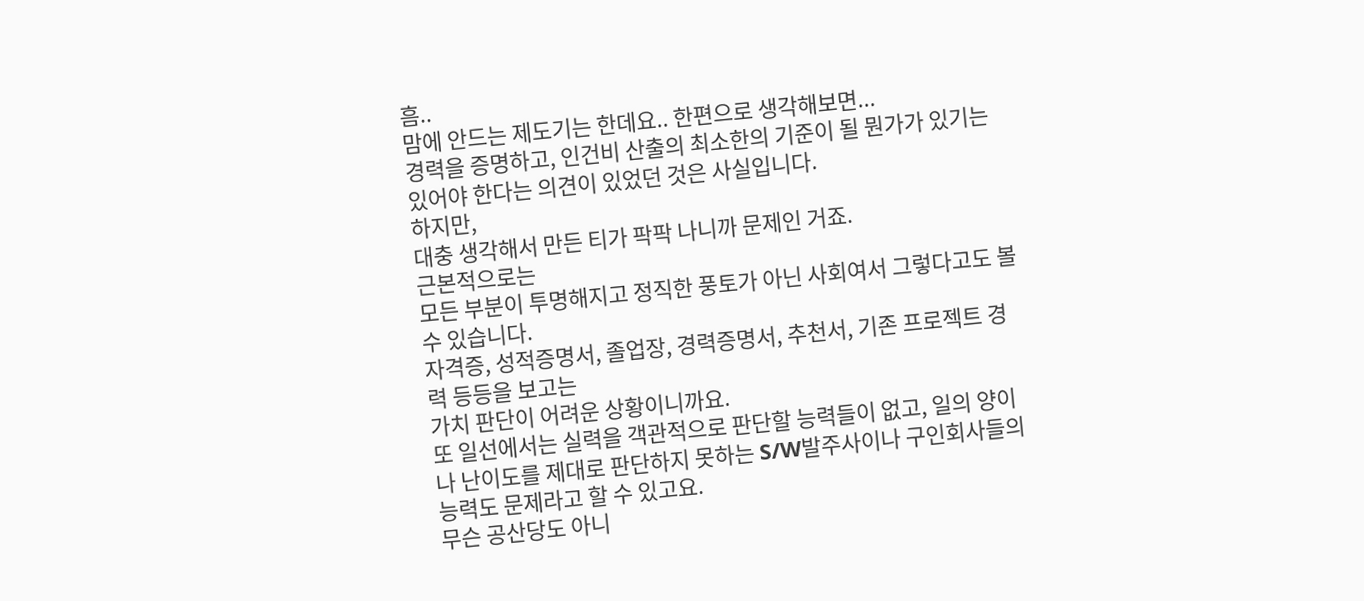흠..
맘에 안드는 제도기는 한데요.. 한편으로 생각해보면...
경력을 증명하고, 인건비 산출의 최소한의 기준이 될 뭔가가 있기는 있어야 한다는 의견이 있었던 것은 사실입니다.
하지만,
대충 생각해서 만든 티가 팍팍 나니까 문제인 거죠.
근본적으로는
모든 부분이 투명해지고 정직한 풍토가 아닌 사회여서 그렇다고도 볼 수 있습니다.
자격증, 성적증명서, 졸업장, 경력증명서, 추천서, 기존 프로젝트 경력 등등을 보고는
가치 판단이 어려운 상황이니까요.
또 일선에서는 실력을 객관적으로 판단할 능력들이 없고, 일의 양이나 난이도를 제대로 판단하지 못하는 S/W발주사이나 구인회사들의 능력도 문제라고 할 수 있고요.
무슨 공산당도 아니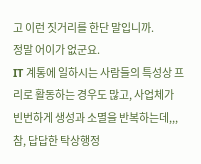고 이런 짓거리를 한단 말입니까.
정말 어이가 없군요.
IT 계통에 일하시는 사람들의 특성상 프리로 활동하는 경우도 많고, 사업체가 빈번하게 생성과 소멸을 반복하는데,,,참, 답답한 탁상행정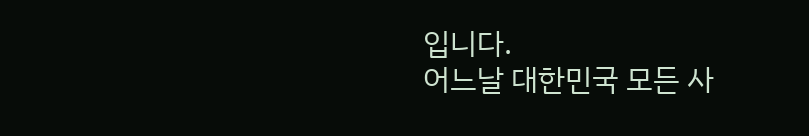입니다.
어느날 대한민국 모든 사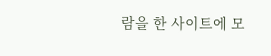람을 한 사이트에 모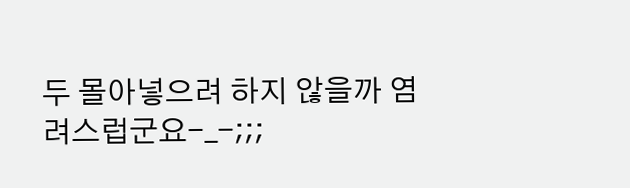두 몰아넣으려 하지 않을까 염려스럽군요-_-;;;